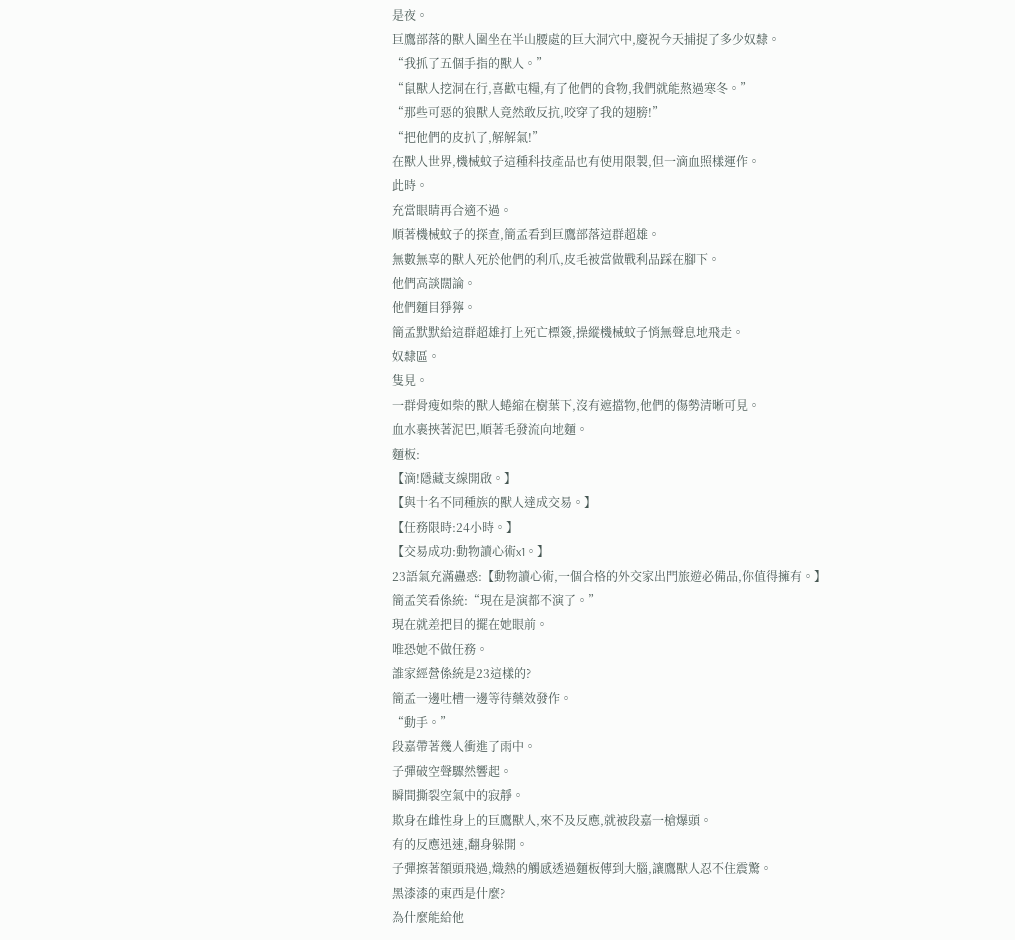是夜。
巨鷹部落的獸人圍坐在半山腰處的巨大洞穴中,慶祝今天捕捉了多少奴隸。
“我抓了五個手指的獸人。”
“鼠獸人挖洞在行,喜歡屯糧,有了他們的食物,我們就能熬過寒冬。”
“那些可惡的狼獸人竟然敢反抗,咬穿了我的翅膀!”
“把他們的皮扒了,解解氣!”
在獸人世界,機械蚊子這種科技產品也有使用限製,但一滴血照樣運作。
此時。
充當眼睛再合適不過。
順著機械蚊子的探查,簡孟看到巨鷹部落這群超雄。
無數無辜的獸人死於他們的利爪,皮毛被當做戰利品踩在腳下。
他們高談闊論。
他們麵目猙獰。
簡孟默默給這群超雄打上死亡標簽,操縱機械蚊子悄無聲息地飛走。
奴隸區。
隻見。
一群骨瘦如柴的獸人蜷縮在樹葉下,沒有遮擋物,他們的傷勢清晰可見。
血水裹挾著泥巴,順著毛發流向地麵。
麵板:
【滴!隱藏支線開啟。】
【與十名不同種族的獸人達成交易。】
【任務限時:24小時。】
【交易成功:動物讀心術x1。】
23語氣充滿蠱惑:【動物讀心術,一個合格的外交家出門旅遊必備品,你值得擁有。】
簡孟笑看係統:“現在是演都不演了。”
現在就差把目的擺在她眼前。
唯恐她不做任務。
誰家經營係統是23這樣的?
簡孟一邊吐槽一邊等待藥效發作。
“動手。”
段嘉帶著幾人衝進了雨中。
子彈破空聲驟然響起。
瞬間撕裂空氣中的寂靜。
欺身在雌性身上的巨鷹獸人,來不及反應,就被段嘉一槍爆頭。
有的反應迅速,翻身躲開。
子彈擦著額頭飛過,熾熱的觸感透過麵板傳到大腦,讓鷹獸人忍不住震驚。
黑漆漆的東西是什麼?
為什麼能給他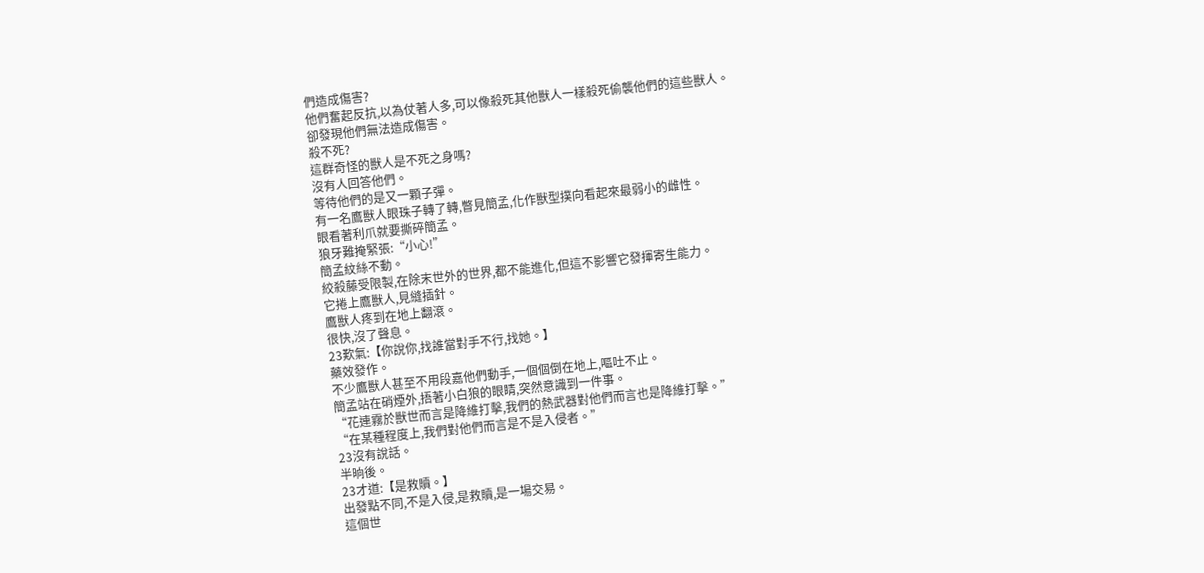們造成傷害?
他們奮起反抗,以為仗著人多,可以像殺死其他獸人一樣殺死偷襲他們的這些獸人。
卻發現他們無法造成傷害。
殺不死?
這群奇怪的獸人是不死之身嗎?
沒有人回答他們。
等待他們的是又一顆子彈。
有一名鷹獸人眼珠子轉了轉,瞥見簡孟,化作獸型撲向看起來最弱小的雌性。
眼看著利爪就要撕碎簡孟。
狼牙難掩緊張:“小心!”
簡孟紋絲不動。
絞殺藤受限製,在除末世外的世界,都不能進化,但這不影響它發揮寄生能力。
它捲上鷹獸人,見縫插針。
鷹獸人疼到在地上翻滾。
很快,沒了聲息。
23歎氣:【你說你,找誰當對手不行,找她。】
藥效發作。
不少鷹獸人甚至不用段嘉他們動手,一個個倒在地上,嘔吐不止。
簡孟站在硝煙外,捂著小白狼的眼睛,突然意識到一件事。
“花連霧於獸世而言是降維打擊,我們的熱武器對他們而言也是降維打擊。”
“在某種程度上,我們對他們而言是不是入侵者。”
23沒有說話。
半晌後。
23才道:【是救贖。】
出發點不同,不是入侵,是救贖,是一場交易。
這個世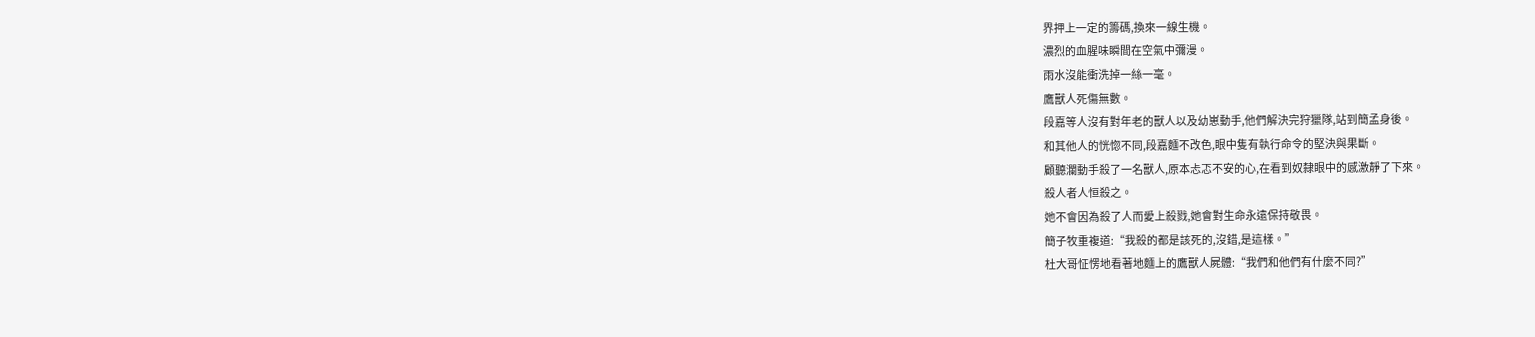界押上一定的籌碼,換來一線生機。
濃烈的血腥味瞬間在空氣中彌漫。
雨水沒能衝洗掉一絲一毫。
鷹獸人死傷無數。
段嘉等人沒有對年老的獸人以及幼崽動手,他們解決完狩獵隊,站到簡孟身後。
和其他人的恍惚不同,段嘉麵不改色,眼中隻有執行命令的堅決與果斷。
顧聽瀾動手殺了一名獸人,原本忐忑不安的心,在看到奴隸眼中的感激靜了下來。
殺人者人恒殺之。
她不會因為殺了人而愛上殺戮,她會對生命永遠保持敬畏。
簡子牧重複道:“我殺的都是該死的,沒錯,是這樣。”
杜大哥怔愣地看著地麵上的鷹獸人屍體:“我們和他們有什麼不同?”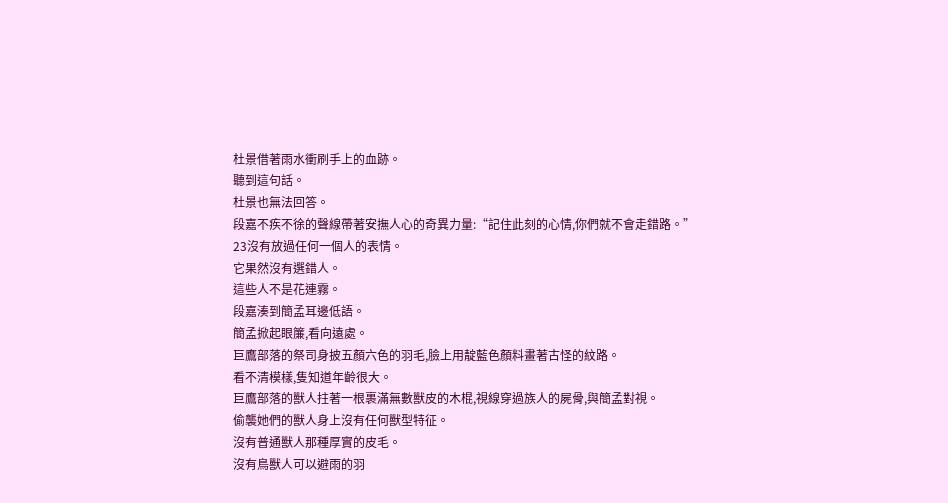杜景借著雨水衝刷手上的血跡。
聽到這句話。
杜景也無法回答。
段嘉不疾不徐的聲線帶著安撫人心的奇異力量:“記住此刻的心情,你們就不會走錯路。”
23沒有放過任何一個人的表情。
它果然沒有選錯人。
這些人不是花連霧。
段嘉湊到簡孟耳邊低語。
簡孟掀起眼簾,看向遠處。
巨鷹部落的祭司身披五顏六色的羽毛,臉上用靛藍色顏料畫著古怪的紋路。
看不清模樣,隻知道年齡很大。
巨鷹部落的獸人拄著一根裹滿無數獸皮的木棍,視線穿過族人的屍骨,與簡孟對視。
偷襲她們的獸人身上沒有任何獸型特征。
沒有普通獸人那種厚實的皮毛。
沒有鳥獸人可以避雨的羽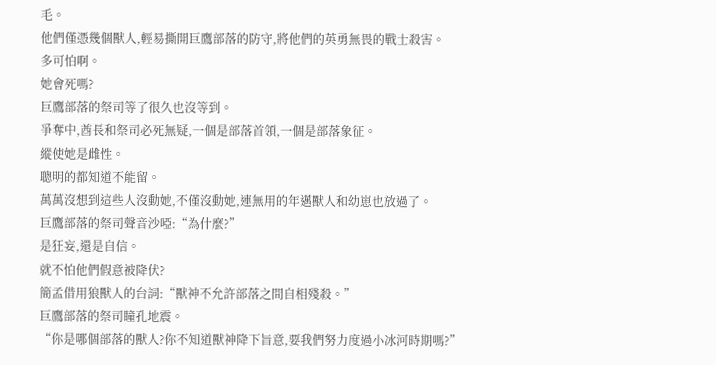毛。
他們僅憑幾個獸人,輕易撕開巨鷹部落的防守,將他們的英勇無畏的戰士殺害。
多可怕啊。
她會死嗎?
巨鷹部落的祭司等了很久也沒等到。
爭奪中,酋長和祭司必死無疑,一個是部落首領,一個是部落象征。
縱使她是雌性。
聰明的都知道不能留。
萬萬沒想到這些人沒動她,不僅沒動她,連無用的年邁獸人和幼崽也放過了。
巨鷹部落的祭司聲音沙啞:“為什麼?”
是狂妄,還是自信。
就不怕他們假意被降伏?
簡孟借用狼獸人的台詞:“獸神不允許部落之間自相殘殺。”
巨鷹部落的祭司瞳孔地震。
“你是哪個部落的獸人?你不知道獸神降下旨意,要我們努力度過小冰河時期嗎?”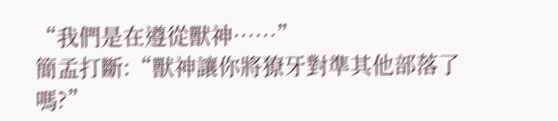“我們是在遵從獸神……”
簡孟打斷:“獸神讓你將獠牙對準其他部落了嗎?”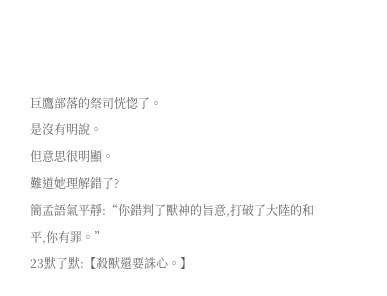巨鷹部落的祭司恍惚了。
是沒有明說。
但意思很明顯。
難道她理解錯了?
簡孟語氣平靜:“你錯判了獸神的旨意,打破了大陸的和平,你有罪。”
23默了默:【殺獸還要誅心。】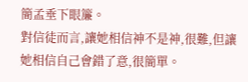簡孟垂下眼簾。
對信徒而言,讓她相信神不是神,很難,但讓她相信自己會錯了意,很簡單。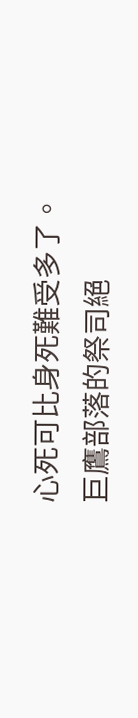心死可比身死難受多了。
巨鷹部落的祭司絕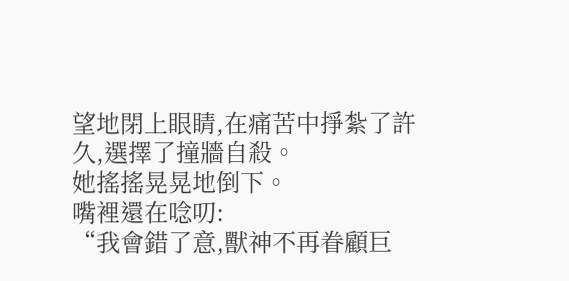望地閉上眼睛,在痛苦中掙紮了許久,選擇了撞牆自殺。
她搖搖晃晃地倒下。
嘴裡還在唸叨:
“我會錯了意,獸神不再眷顧巨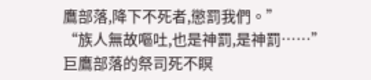鷹部落,降下不死者,懲罰我們。”
“族人無故嘔吐,也是神罰,是神罰……”
巨鷹部落的祭司死不瞑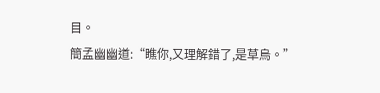目。
簡孟幽幽道:“瞧你,又理解錯了,是草烏。”